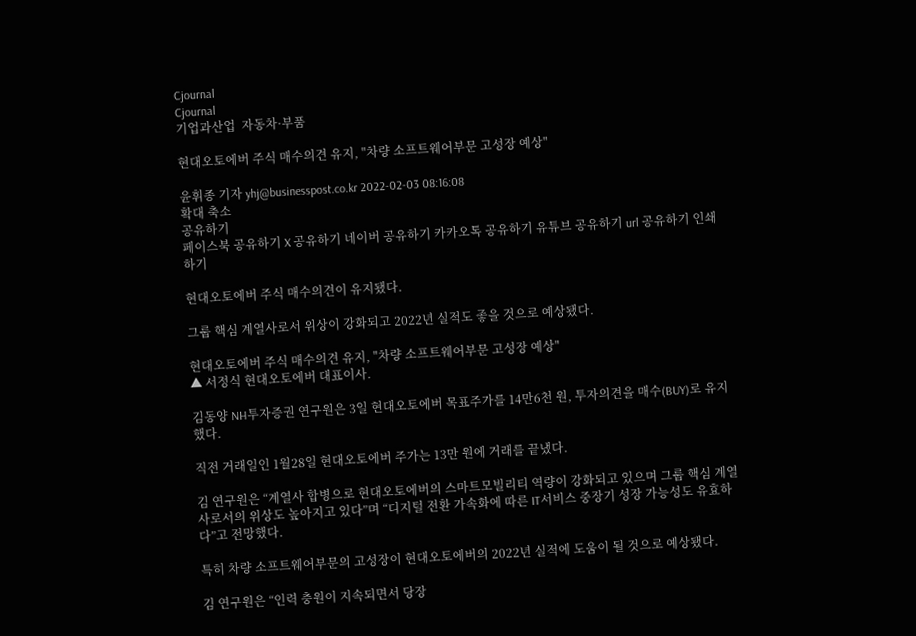Cjournal
Cjournal
기업과산업  자동차·부품

현대오토에버 주식 매수의견 유지, "차량 소프트웨어부문 고성장 예상"

윤휘종 기자 yhj@businesspost.co.kr 2022-02-03 08:16:08
확대 축소
공유하기
페이스북 공유하기 X 공유하기 네이버 공유하기 카카오톡 공유하기 유튜브 공유하기 url 공유하기 인쇄하기

현대오토에버 주식 매수의견이 유지됐다.

그룹 핵심 계열사로서 위상이 강화되고 2022년 실적도 좋을 것으로 예상됐다.

현대오토에버 주식 매수의견 유지, "차량 소프트웨어부문 고성장 예상"
▲ 서정식 현대오토에버 대표이사.

김동양 NH투자증권 연구원은 3일 현대오토에버 목표주가를 14만6천 원, 투자의견을 매수(BUY)로 유지했다.

직전 거래일인 1월28일 현대오토에버 주가는 13만 원에 거래를 끝냈다.

김 연구원은 “계열사 합병으로 현대오토에버의 스마트모빌리티 역량이 강화되고 있으며 그룹 핵심 계열사로서의 위상도 높아지고 있다”며 “디지털 전환 가속화에 따른 IT서비스 중장기 성장 가능성도 유효하다”고 전망했다.

특히 차량 소프트웨어부문의 고성장이 현대오토에버의 2022년 실적에 도움이 될 것으로 예상됐다.

김 연구원은 “인력 충원이 지속되면서 당장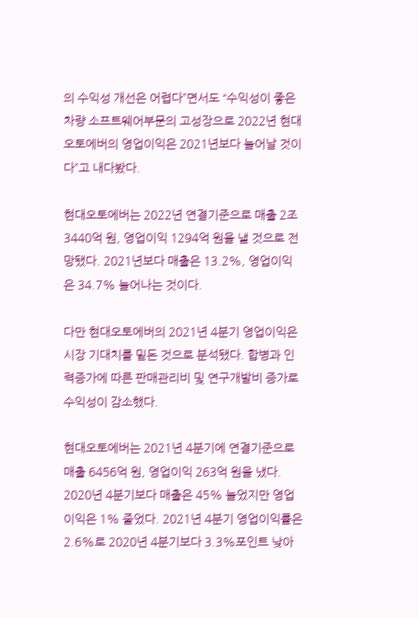의 수익성 개선은 어렵다”면서도 “수익성이 좋은 차량 소프트웨어부문의 고성장으로 2022년 현대오토에버의 영업이익은 2021년보다 늘어날 것이다”고 내다봤다.

현대오토에버는 2022년 연결기준으로 매출 2조3440억 원, 영업이익 1294억 원을 낼 것으로 전망됐다. 2021년보다 매출은 13.2%, 영업이익은 34.7% 늘어나는 것이다.

다만 현대오토에버의 2021년 4분기 영업이익은 시장 기대치를 밑돈 것으로 분석됐다. 합병과 인력증가에 따른 판매관리비 및 연구개발비 증가로 수익성이 감소했다.

현대오토에버는 2021년 4분기에 연결기준으로 매출 6456억 원, 영업이익 263억 원을 냈다. 2020년 4분기보다 매출은 45% 늘었지만 영업이익은 1% 줄었다. 2021년 4분기 영업이익률은 2.6%로 2020년 4분기보다 3.3%포인트 낮아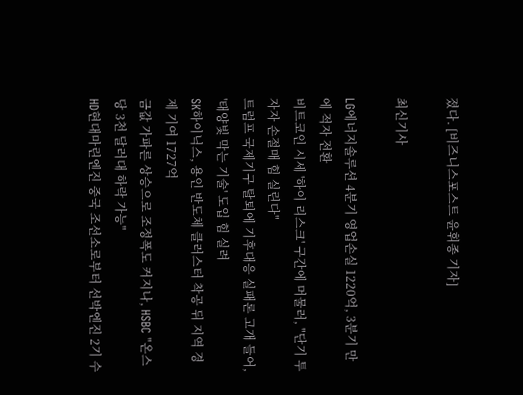졌다. [비즈니스포스트 윤휘종 기자]

최신기사

LG에너지솔루션 4분기 영업손실 1220억, 3분기 만에 적자 전환
비트코인 시세 '하이 리스크' 구간에 머물러, "단기 투자자 손절매 힘 실린다"
트럼프 국제기구 탈퇴에 기후대응 실패론 고개 들어, '태양빛 막는 기술' 도입 힘 실려
SK하이닉스, 용인 반도체 클러스터 착공 뒤 지역 경제 기여 1727억
금값 가파른 상승으로 조정폭도 커지나, HSBC "온스당 3천 달러대 하락 가능"
HD현대마린엔진 중국 조선소로부터 선박엔진 2기 수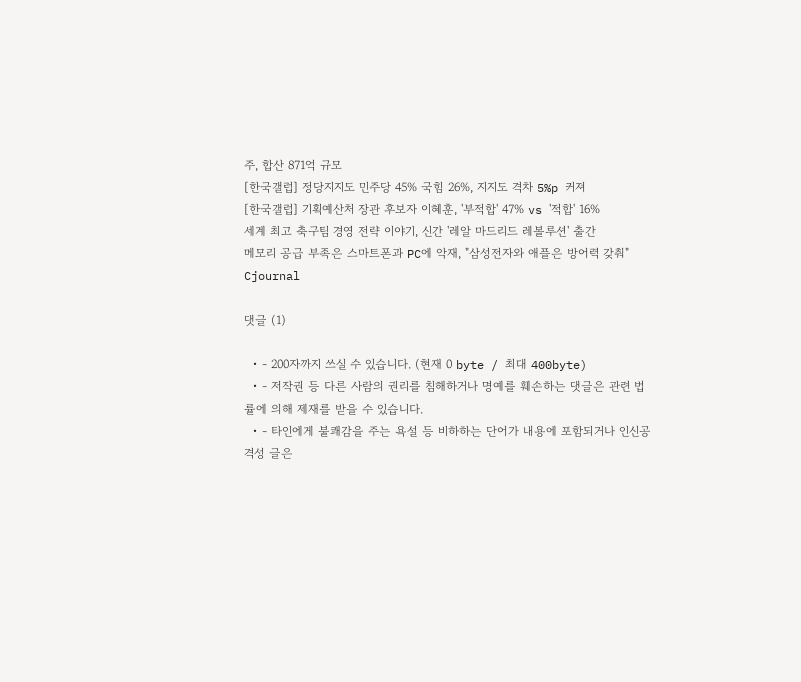주, 합산 871억 규모
[한국갤럽] 정당지지도 민주당 45% 국힘 26%, 지지도 격차 5%p 커져
[한국갤럽] 기획예산처 장관 후보자 이혜훈, '부적합' 47% vs '적합' 16%
세계 최고 축구팀 경영 전략 이야기, 신간 '레알 마드리드 레볼루션' 출간
메모리 공급 부족은 스마트폰과 PC에 악재, "삼성전자와 애플은 방어력 갖춰"
Cjournal

댓글 (1)

  • - 200자까지 쓰실 수 있습니다. (현재 0 byte / 최대 400byte)
  • - 저작권 등 다른 사람의 권리를 침해하거나 명예를 훼손하는 댓글은 관련 법률에 의해 제재를 받을 수 있습니다.
  • - 타인에게 불쾌감을 주는 욕설 등 비하하는 단어가 내용에 포함되거나 인신공격성 글은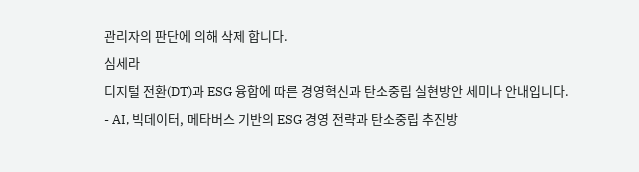관리자의 판단에 의해 삭제 합니다.
심세라
디지털 전환(DT)과 ESG 융합에 따른 경영혁신과 탄소중립 실현방안 세미나 안내입니다.
- AI, 빅데이터, 메타버스 기반의 ESG 경영 전략과 탄소중립 추진방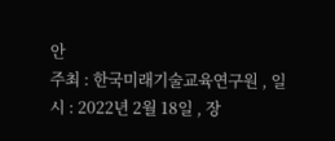안
주최 : 한국미래기술교육연구원 , 일시 : 2022년 2월 18일 , 장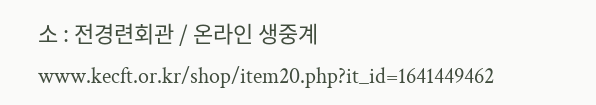소 : 전경련회관 / 온라인 생중계
www.kecft.or.kr/shop/item20.php?it_id=1641449462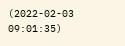(2022-02-03 09:01:35)